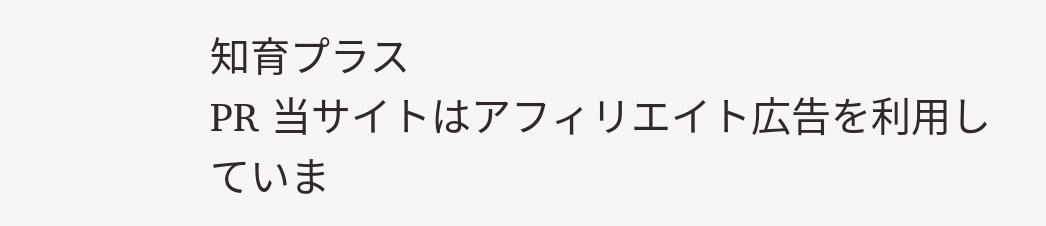知育プラス
PR 当サイトはアフィリエイト広告を利用していま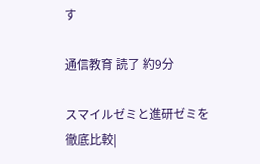す

通信教育 読了 約9分

スマイルゼミと進研ゼミを徹底比較|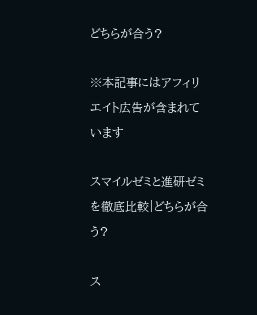どちらが合う?

※本記事にはアフィリエイト広告が含まれています

スマイルゼミと進研ゼミを徹底比較|どちらが合う?

ス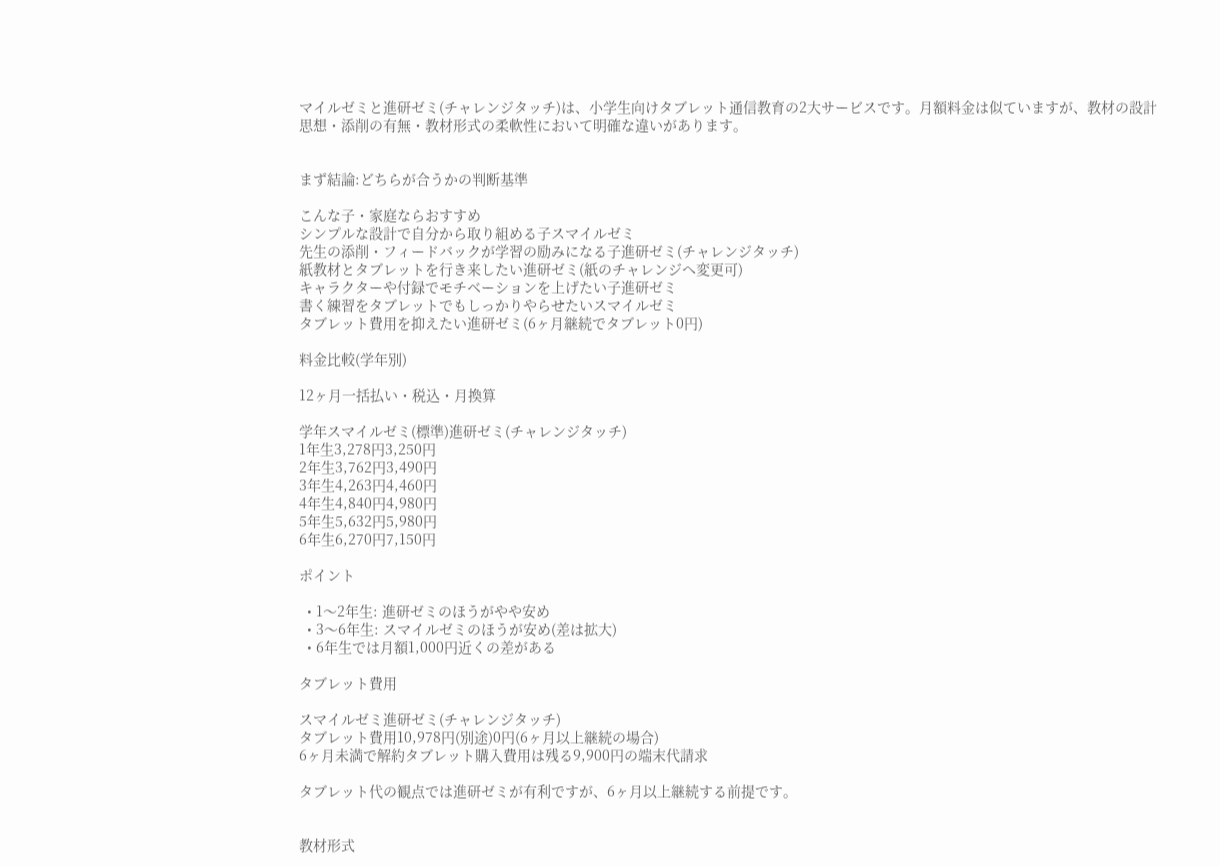マイルゼミと進研ゼミ(チャレンジタッチ)は、小学生向けタブレット通信教育の2大サービスです。月額料金は似ていますが、教材の設計思想・添削の有無・教材形式の柔軟性において明確な違いがあります。


まず結論:どちらが合うかの判断基準

こんな子・家庭ならおすすめ
シンプルな設計で自分から取り組める子スマイルゼミ
先生の添削・フィードバックが学習の励みになる子進研ゼミ(チャレンジタッチ)
紙教材とタブレットを行き来したい進研ゼミ(紙のチャレンジへ変更可)
キャラクターや付録でモチベーションを上げたい子進研ゼミ
書く練習をタブレットでもしっかりやらせたいスマイルゼミ
タブレット費用を抑えたい進研ゼミ(6ヶ月継続でタブレット0円)

料金比較(学年別)

12ヶ月一括払い・税込・月換算

学年スマイルゼミ(標準)進研ゼミ(チャレンジタッチ)
1年生3,278円3,250円
2年生3,762円3,490円
3年生4,263円4,460円
4年生4,840円4,980円
5年生5,632円5,980円
6年生6,270円7,150円

ポイント

  • 1〜2年生: 進研ゼミのほうがやや安め
  • 3〜6年生: スマイルゼミのほうが安め(差は拡大)
  • 6年生では月額1,000円近くの差がある

タブレット費用

スマイルゼミ進研ゼミ(チャレンジタッチ)
タブレット費用10,978円(別途)0円(6ヶ月以上継続の場合)
6ヶ月未満で解約タブレット購入費用は残る9,900円の端末代請求

タブレット代の観点では進研ゼミが有利ですが、6ヶ月以上継続する前提です。


教材形式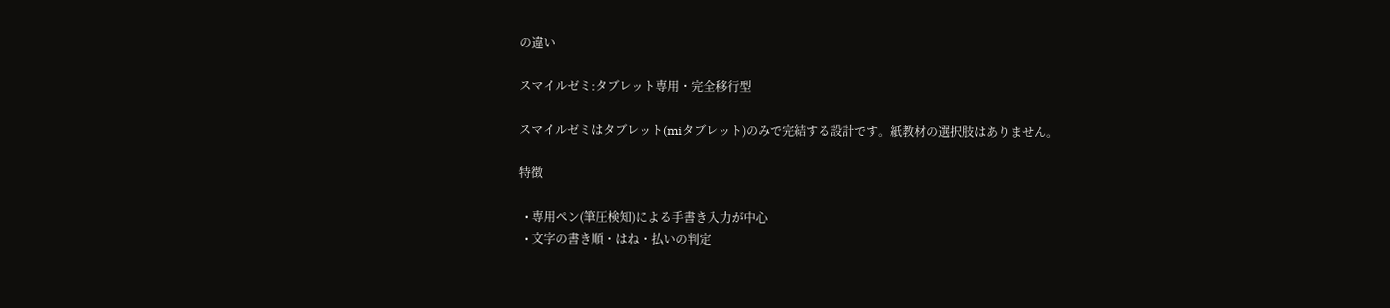の違い

スマイルゼミ:タブレット専用・完全移行型

スマイルゼミはタブレット(miタブレット)のみで完結する設計です。紙教材の選択肢はありません。

特徴

  • 専用ペン(筆圧検知)による手書き入力が中心
  • 文字の書き順・はね・払いの判定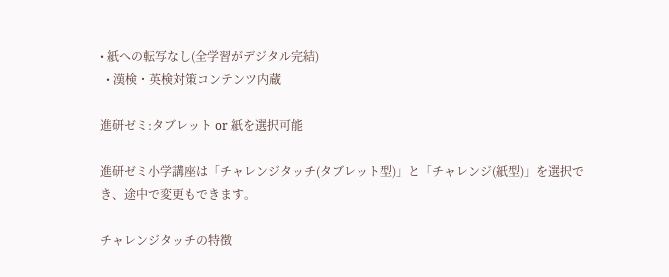• 紙への転写なし(全学習がデジタル完結)
  • 漢検・英検対策コンテンツ内蔵

進研ゼミ:タブレット or 紙を選択可能

進研ゼミ小学講座は「チャレンジタッチ(タブレット型)」と「チャレンジ(紙型)」を選択でき、途中で変更もできます。

チャレンジタッチの特徴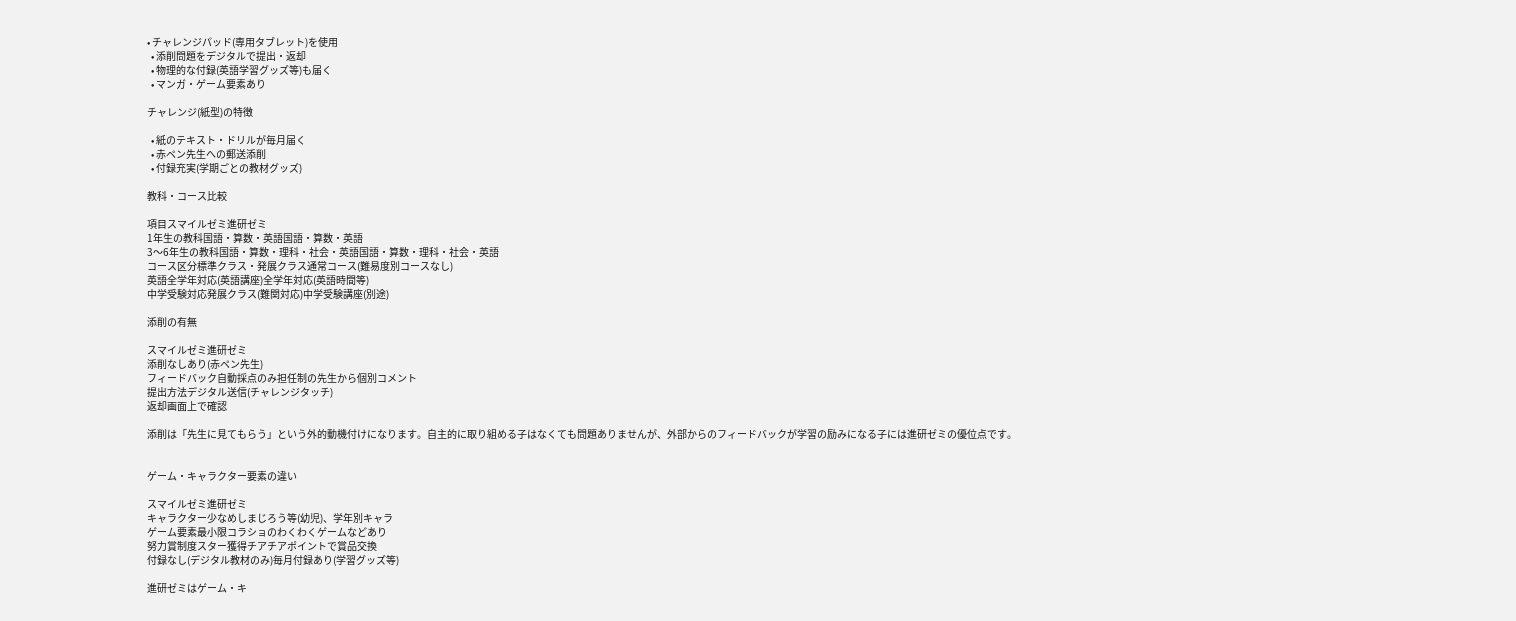• チャレンジパッド(専用タブレット)を使用
  • 添削問題をデジタルで提出・返却
  • 物理的な付録(英語学習グッズ等)も届く
  • マンガ・ゲーム要素あり

チャレンジ(紙型)の特徴

  • 紙のテキスト・ドリルが毎月届く
  • 赤ペン先生への郵送添削
  • 付録充実(学期ごとの教材グッズ)

教科・コース比較

項目スマイルゼミ進研ゼミ
1年生の教科国語・算数・英語国語・算数・英語
3〜6年生の教科国語・算数・理科・社会・英語国語・算数・理科・社会・英語
コース区分標準クラス・発展クラス通常コース(難易度別コースなし)
英語全学年対応(英語講座)全学年対応(英語時間等)
中学受験対応発展クラス(難関対応)中学受験講座(別途)

添削の有無

スマイルゼミ進研ゼミ
添削なしあり(赤ペン先生)
フィードバック自動採点のみ担任制の先生から個別コメント
提出方法デジタル送信(チャレンジタッチ)
返却画面上で確認

添削は「先生に見てもらう」という外的動機付けになります。自主的に取り組める子はなくても問題ありませんが、外部からのフィードバックが学習の励みになる子には進研ゼミの優位点です。


ゲーム・キャラクター要素の違い

スマイルゼミ進研ゼミ
キャラクター少なめしまじろう等(幼児)、学年別キャラ
ゲーム要素最小限コラショのわくわくゲームなどあり
努力賞制度スター獲得チアチアポイントで賞品交換
付録なし(デジタル教材のみ)毎月付録あり(学習グッズ等)

進研ゼミはゲーム・キ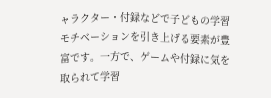ャラクター・付録などで子どもの学習モチベーションを引き上げる要素が豊富です。一方で、ゲームや付録に気を取られて学習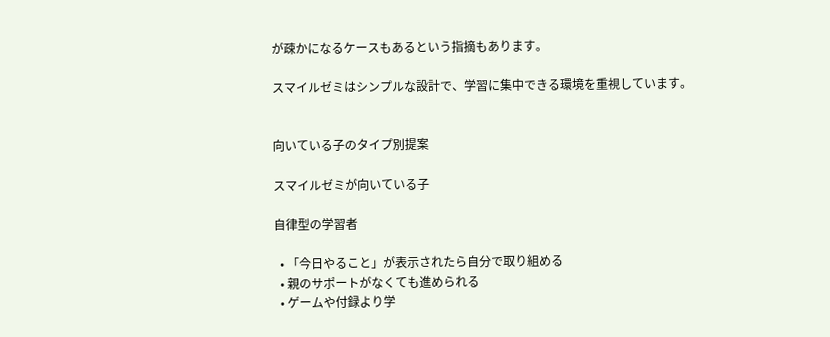が疎かになるケースもあるという指摘もあります。

スマイルゼミはシンプルな設計で、学習に集中できる環境を重視しています。


向いている子のタイプ別提案

スマイルゼミが向いている子

自律型の学習者

  • 「今日やること」が表示されたら自分で取り組める
  • 親のサポートがなくても進められる
  • ゲームや付録より学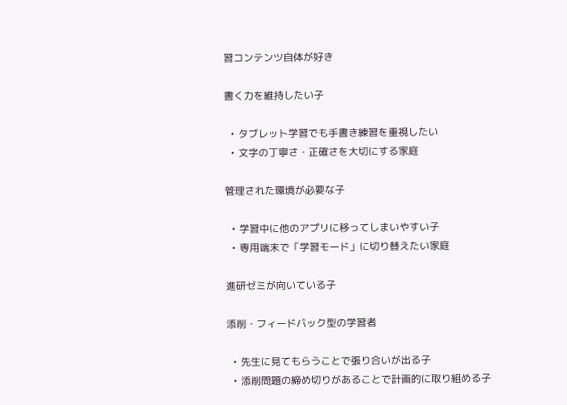習コンテンツ自体が好き

書く力を維持したい子

  • タブレット学習でも手書き練習を重視したい
  • 文字の丁寧さ・正確さを大切にする家庭

管理された環境が必要な子

  • 学習中に他のアプリに移ってしまいやすい子
  • 専用端末で「学習モード」に切り替えたい家庭

進研ゼミが向いている子

添削・フィードバック型の学習者

  • 先生に見てもらうことで張り合いが出る子
  • 添削問題の締め切りがあることで計画的に取り組める子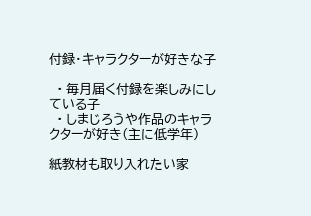付録・キャラクターが好きな子

  • 毎月届く付録を楽しみにしている子
  • しまじろうや作品のキャラクターが好き(主に低学年)

紙教材も取り入れたい家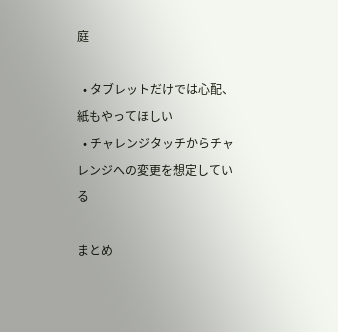庭

  • タブレットだけでは心配、紙もやってほしい
  • チャレンジタッチからチャレンジへの変更を想定している

まとめ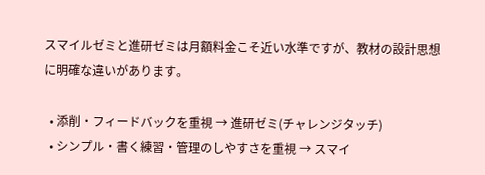スマイルゼミと進研ゼミは月額料金こそ近い水準ですが、教材の設計思想に明確な違いがあります。

  • 添削・フィードバックを重視 → 進研ゼミ(チャレンジタッチ)
  • シンプル・書く練習・管理のしやすさを重視 → スマイ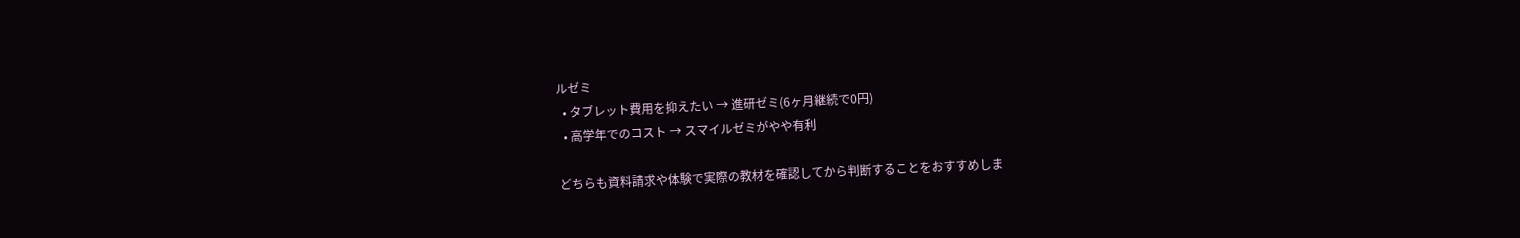ルゼミ
  • タブレット費用を抑えたい → 進研ゼミ(6ヶ月継続で0円)
  • 高学年でのコスト → スマイルゼミがやや有利

どちらも資料請求や体験で実際の教材を確認してから判断することをおすすめしま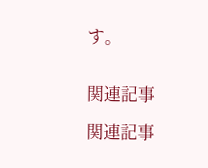す。


関連記事

関連記事